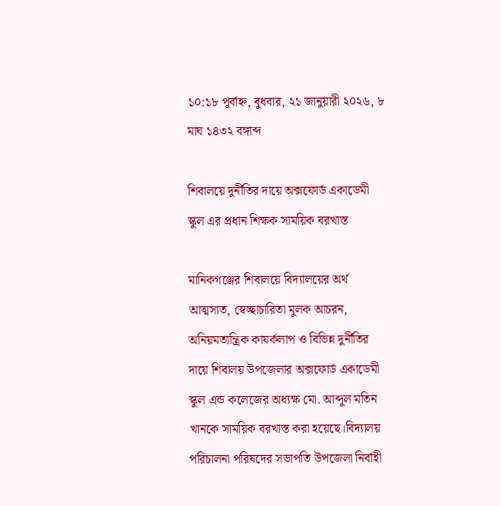১০:১৮ পূর্বাহ্ন, বুধবার, ২১ জানুয়ারী ২০২৬, ৮ মাঘ ১৪৩২ বঙ্গাব্দ

শিবালয়ে দুর্নীতির দায়ে অক্সফোর্ড একাডেমী স্কুল এর প্রধান শিক্ষক সাময়িক বরখাস্ত

মানিকগঞ্জের শিবালয়ে বিদ্যালয়ের অর্থ আত্মসাত, স্বেচ্ছাচারিতা মুলক আচরন, অনিয়মতান্ত্রিক কাযর্কলাপ ও বিভিন্ন দুর্নীতির দায়ে শিবালয় উপজেলার অক্সফোর্ড একাডেমী স্কুল এন্ড কলেজের অধ্যক্ষ মো. আব্দুল মতিন খানকে সাময়িক বরখাস্ত করা হয়েছে।বিদ্যালয় পরিচালনা পরিষদের সভাপতি উপজেলা নির্বাহী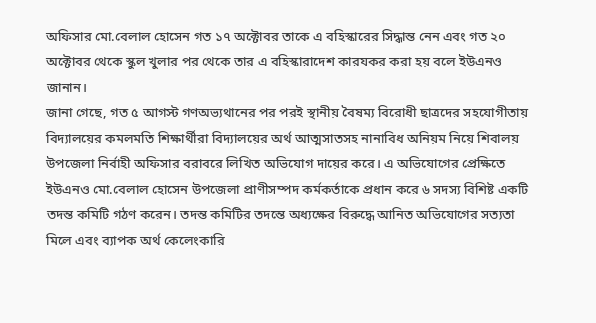অফিসার মো.বেলাল হোসেন গত ১৭ অক্টোবর তাকে এ বহিস্কারের সিদ্ধান্ত নেন এবং গত ২০ অক্টোবর থেকে স্কুল খুলার পর থেকে তার এ বহিস্কারাদেশ কারযকর করা হয় বলে ইউএনও জানান।
জানা গেছে, গত ৫ আগস্ট গণঅভ্যথানের পর পরই স্থানীয় বৈষম্য বিরোধী ছাত্রদের সহযোগীতায় বিদ্যালয়ের কমলমতি শিক্ষার্থীরা বিদ্যালয়ের অর্থ আত্মসাতসহ নানাবিধ অনিয়ম নিয়ে শিবালয় উপজেলা নির্বাহী অফিসার বরাবরে লিখিত অভিযোগ দায়ের করে। এ অভিযোগের প্রেক্ষিতে ইউএনও মো.বেলাল হোসেন উপজেলা প্রাণীসম্পদ কর্মকর্তাকে প্রধান করে ৬ সদস্য বিশিষ্ট একটি তদন্ত কমিটি গঠণ করেন। তদন্ত কমিটির তদন্তে অধ্যক্ষের বিরুদ্ধে আনিত অভিযোগের সত্যতা মিলে এবং ব্যাপক অর্থ কেলেংকারি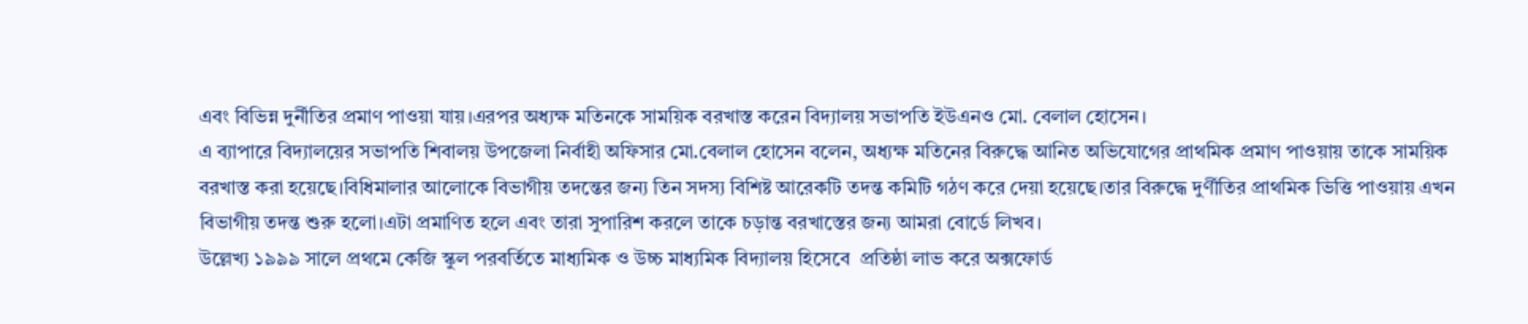এবং বিভিন্ন দুর্নীতির প্রমাণ পাওয়া যায়।এরপর অধ্যক্ষ মতিনকে সাময়িক বরখাস্ত করেন বিদ্যালয় সভাপতি ইউএনও মো. বেলাল হোসেন।
এ ব্যাপারে বিদ্যালয়ের সভাপতি শিবালয় উপজেলা নির্বাহী অফিসার মো.বেলাল হোসেন বলেন, অধ্যক্ষ মতিনের বিরুদ্ধে আনিত অভিযোগের প্রাথমিক প্রমাণ পাওয়ায় তাকে সাময়িক বরখাস্ত করা হয়েছে।বিধিমালার আলোকে বিভাগীয় তদন্তের জন্য তিন সদস্য বিশিষ্ট আরেকটি তদন্ত কমিটি গঠণ করে দেয়া হয়েছে।তার বিরুদ্ধে দুর্ণীতির প্রাথমিক ভিত্তি পাওয়ায় এখন বিভাগীয় তদন্ত শুরু হলো।এটা প্রমাণিত হলে এবং তারা সুপারিশ করলে তাকে চড়ান্ত বরখাস্তের জন্য আমরা বোর্ডে লিখব।
উল্লেখ্য ১৯৯৯ সালে প্রথমে কেজি স্কুল পরবর্তিতে মাধ্যমিক ও উচ্চ মাধ্যমিক বিদ্যালয় হিসেবে  প্রতিষ্ঠা লাভ করে অক্সফোর্ড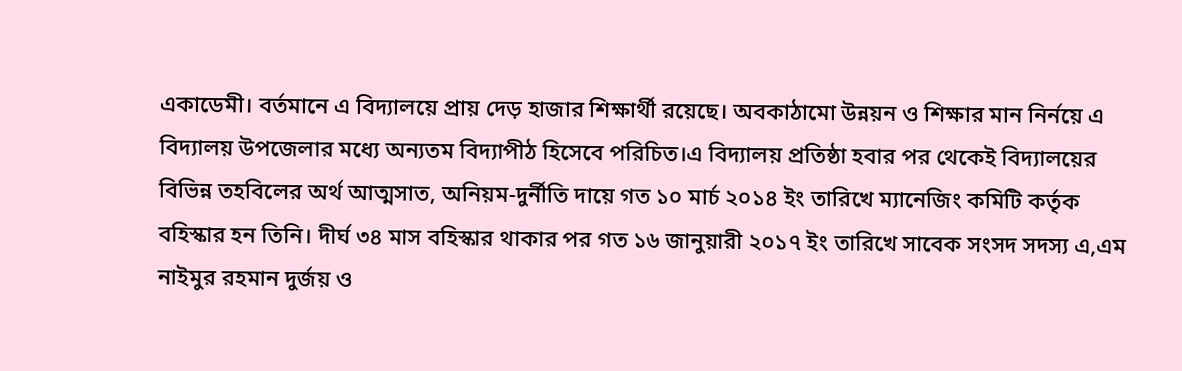একাডেমী। বর্তমানে এ বিদ্যালয়ে প্রায় দেড় হাজার শিক্ষার্থী রয়েছে। অবকাঠামো উন্নয়ন ও শিক্ষার মান নির্নয়ে এ বিদ্যালয় উপজেলার মধ্যে অন্যতম বিদ্যাপীঠ হিসেবে পরিচিত।এ বিদ্যালয় প্রতিষ্ঠা হবার পর থেকেই বিদ্যালয়ের বিভিন্ন তহবিলের অর্থ আত্মসাত, অনিয়ম-দুর্নীতি দায়ে গত ১০ মার্চ ২০১৪ ইং তারিখে ম্যানেজিং কমিটি কর্তৃক বহিস্কার হন তিনি। দীর্ঘ ৩৪ মাস বহিস্কার থাকার পর গত ১৬ জানুয়ারী ২০১৭ ইং তারিখে সাবেক সংসদ সদস্য এ,এম নাইমুর রহমান দুর্জয় ও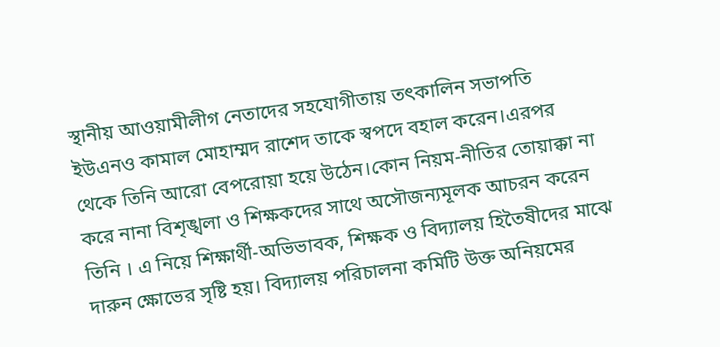স্থানীয় আওয়ামীলীগ নেতাদের সহযোগীতায় তৎকালিন সভাপতি ইউএনও কামাল মোহাম্মদ রাশেদ তাকে স্বপদে বহাল করেন।এরপর থেকে তিনি আরো বেপরোয়া হয়ে উঠেন।কোন নিয়ম-নীতির তোয়াক্কা না করে নানা বিশৃঙ্খলা ও শিক্ষকদের সাথে অসৌজন্যমূলক আচরন করেন তিনি । এ নিয়ে শিক্ষার্থী-অভিভাবক, শিক্ষক ও বিদ্যালয় হিতৈষীদের মাঝে দারুন ক্ষোভের সৃষ্টি হয়। বিদ্যালয় পরিচালনা কমিটি উক্ত অনিয়মের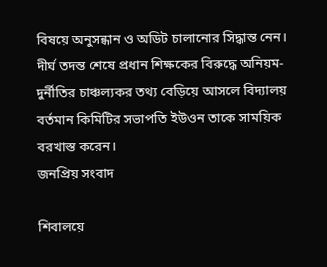বিষয়ে অনুসন্ধান ও অডিট চালানোর সিদ্ধান্ত নেন। দীর্ঘ তদন্ত শেষে প্রধান শিক্ষকের বিরুদ্ধে অনিয়ম-দুর্নীতির চাঞ্চল্যকর তথ্য বেড়িয়ে আসলে বিদ্যালয় বর্তমান কিমিটির সভাপতি ইউওন তাকে সাময়িক বরখাস্ত করেন।
জনপ্রিয় সংবাদ

শিবালয়ে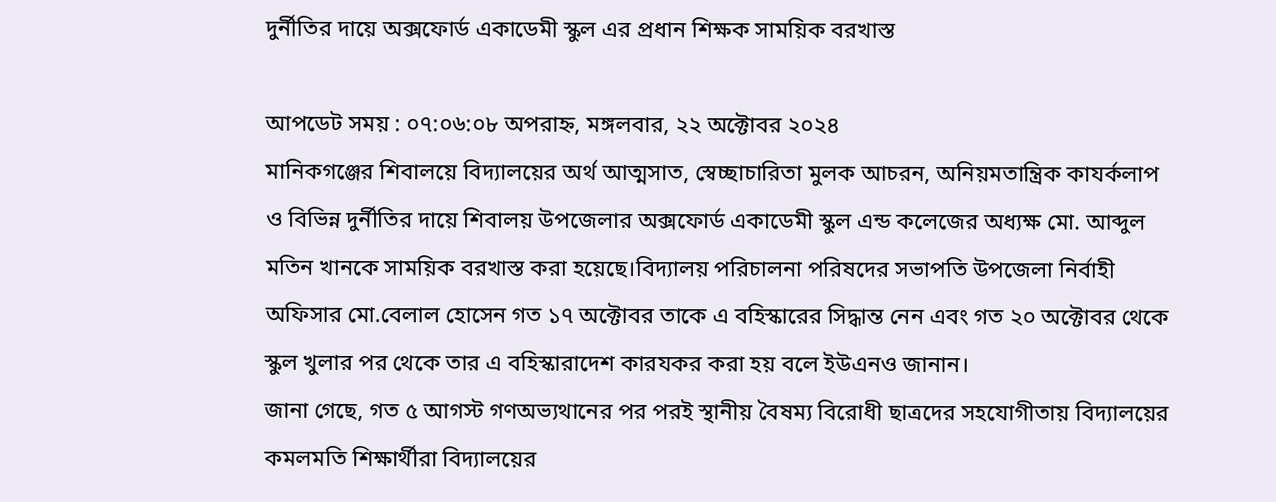দুর্নীতির দায়ে অক্সফোর্ড একাডেমী স্কুল এর প্রধান শিক্ষক সাময়িক বরখাস্ত

আপডেট সময় : ০৭:০৬:০৮ অপরাহ্ন, মঙ্গলবার, ২২ অক্টোবর ২০২৪
মানিকগঞ্জের শিবালয়ে বিদ্যালয়ের অর্থ আত্মসাত, স্বেচ্ছাচারিতা মুলক আচরন, অনিয়মতান্ত্রিক কাযর্কলাপ ও বিভিন্ন দুর্নীতির দায়ে শিবালয় উপজেলার অক্সফোর্ড একাডেমী স্কুল এন্ড কলেজের অধ্যক্ষ মো. আব্দুল মতিন খানকে সাময়িক বরখাস্ত করা হয়েছে।বিদ্যালয় পরিচালনা পরিষদের সভাপতি উপজেলা নির্বাহী অফিসার মো.বেলাল হোসেন গত ১৭ অক্টোবর তাকে এ বহিস্কারের সিদ্ধান্ত নেন এবং গত ২০ অক্টোবর থেকে স্কুল খুলার পর থেকে তার এ বহিস্কারাদেশ কারযকর করা হয় বলে ইউএনও জানান।
জানা গেছে, গত ৫ আগস্ট গণঅভ্যথানের পর পরই স্থানীয় বৈষম্য বিরোধী ছাত্রদের সহযোগীতায় বিদ্যালয়ের কমলমতি শিক্ষার্থীরা বিদ্যালয়ের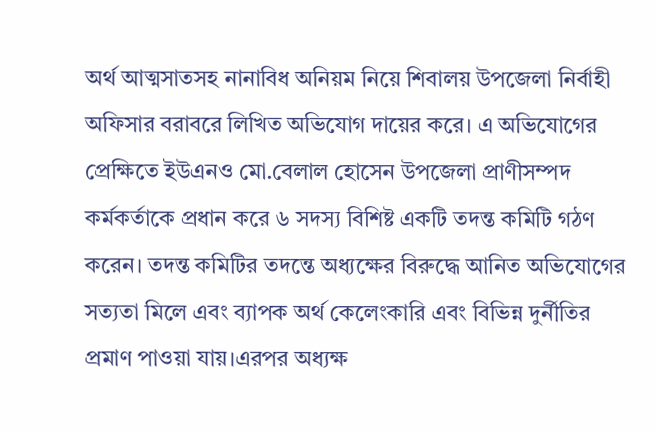অর্থ আত্মসাতসহ নানাবিধ অনিয়ম নিয়ে শিবালয় উপজেলা নির্বাহী অফিসার বরাবরে লিখিত অভিযোগ দায়ের করে। এ অভিযোগের প্রেক্ষিতে ইউএনও মো.বেলাল হোসেন উপজেলা প্রাণীসম্পদ কর্মকর্তাকে প্রধান করে ৬ সদস্য বিশিষ্ট একটি তদন্ত কমিটি গঠণ করেন। তদন্ত কমিটির তদন্তে অধ্যক্ষের বিরুদ্ধে আনিত অভিযোগের সত্যতা মিলে এবং ব্যাপক অর্থ কেলেংকারি এবং বিভিন্ন দুর্নীতির প্রমাণ পাওয়া যায়।এরপর অধ্যক্ষ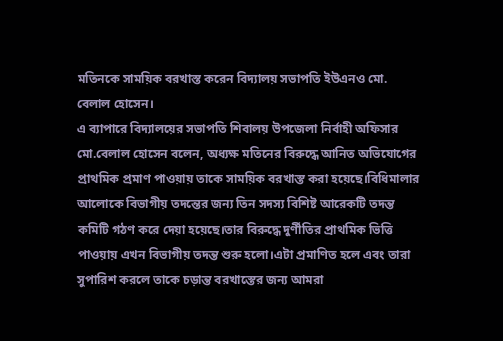মতিনকে সাময়িক বরখাস্ত করেন বিদ্যালয় সভাপতি ইউএনও মো. বেলাল হোসেন।
এ ব্যাপারে বিদ্যালয়ের সভাপতি শিবালয় উপজেলা নির্বাহী অফিসার মো.বেলাল হোসেন বলেন, অধ্যক্ষ মতিনের বিরুদ্ধে আনিত অভিযোগের প্রাথমিক প্রমাণ পাওয়ায় তাকে সাময়িক বরখাস্ত করা হয়েছে।বিধিমালার আলোকে বিভাগীয় তদন্তের জন্য তিন সদস্য বিশিষ্ট আরেকটি তদন্ত কমিটি গঠণ করে দেয়া হয়েছে।তার বিরুদ্ধে দুর্ণীতির প্রাথমিক ভিত্তি পাওয়ায় এখন বিভাগীয় তদন্ত শুরু হলো।এটা প্রমাণিত হলে এবং তারা সুপারিশ করলে তাকে চড়ান্ত বরখাস্তের জন্য আমরা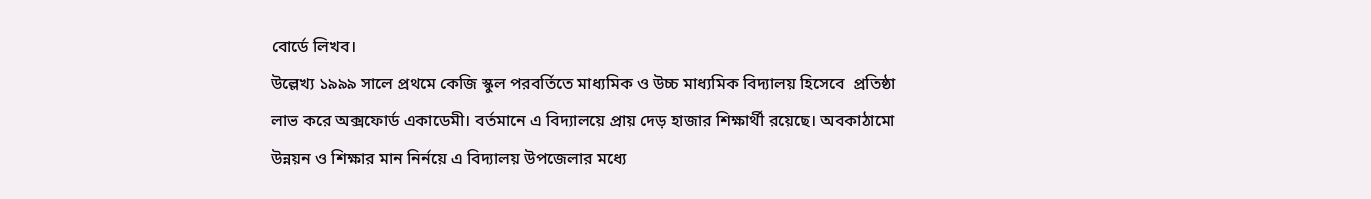বোর্ডে লিখব।
উল্লেখ্য ১৯৯৯ সালে প্রথমে কেজি স্কুল পরবর্তিতে মাধ্যমিক ও উচ্চ মাধ্যমিক বিদ্যালয় হিসেবে  প্রতিষ্ঠা লাভ করে অক্সফোর্ড একাডেমী। বর্তমানে এ বিদ্যালয়ে প্রায় দেড় হাজার শিক্ষার্থী রয়েছে। অবকাঠামো উন্নয়ন ও শিক্ষার মান নির্নয়ে এ বিদ্যালয় উপজেলার মধ্যে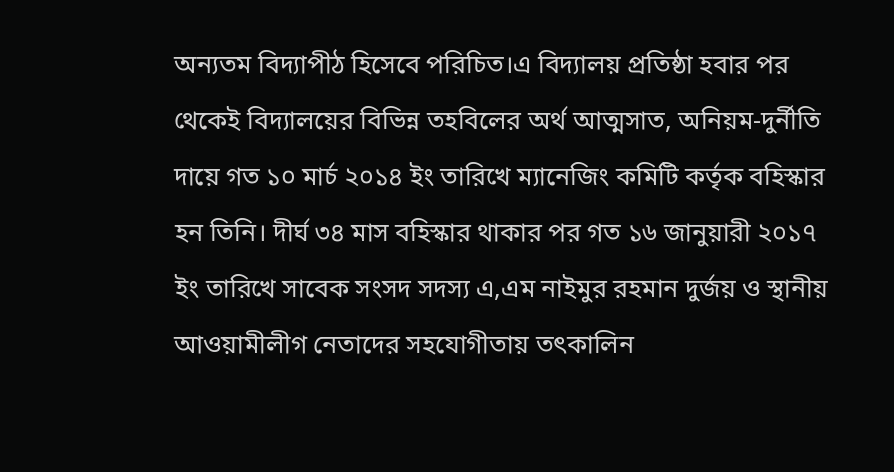অন্যতম বিদ্যাপীঠ হিসেবে পরিচিত।এ বিদ্যালয় প্রতিষ্ঠা হবার পর থেকেই বিদ্যালয়ের বিভিন্ন তহবিলের অর্থ আত্মসাত, অনিয়ম-দুর্নীতি দায়ে গত ১০ মার্চ ২০১৪ ইং তারিখে ম্যানেজিং কমিটি কর্তৃক বহিস্কার হন তিনি। দীর্ঘ ৩৪ মাস বহিস্কার থাকার পর গত ১৬ জানুয়ারী ২০১৭ ইং তারিখে সাবেক সংসদ সদস্য এ,এম নাইমুর রহমান দুর্জয় ও স্থানীয় আওয়ামীলীগ নেতাদের সহযোগীতায় তৎকালিন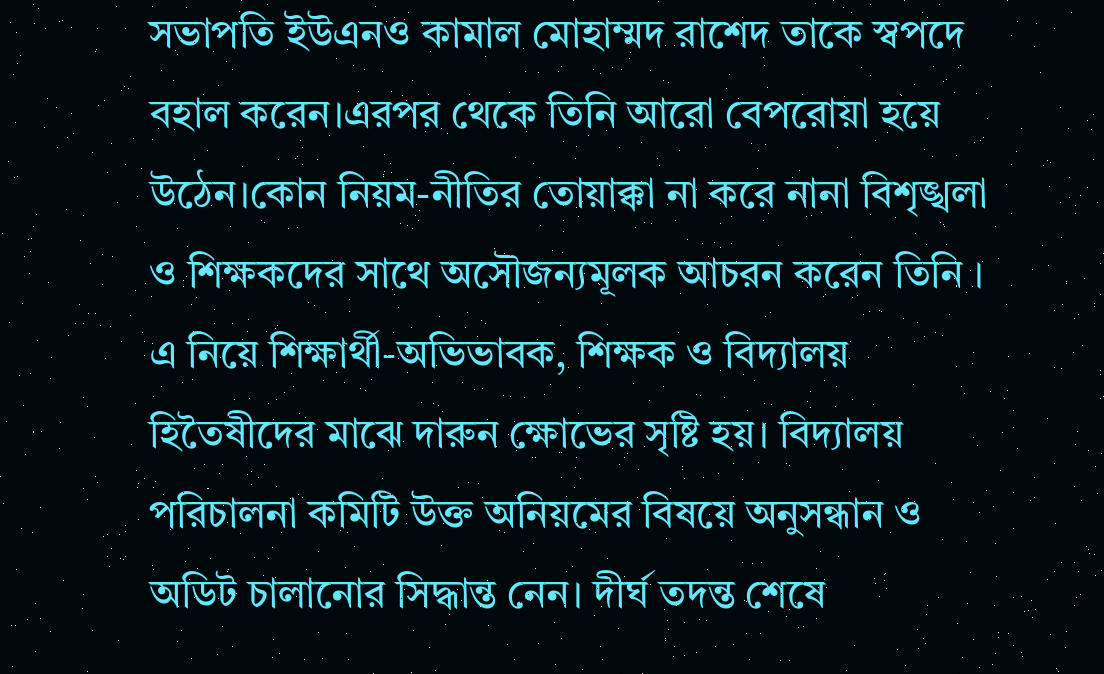সভাপতি ইউএনও কামাল মোহাম্মদ রাশেদ তাকে স্বপদে বহাল করেন।এরপর থেকে তিনি আরো বেপরোয়া হয়ে উঠেন।কোন নিয়ম-নীতির তোয়াক্কা না করে নানা বিশৃঙ্খলা ও শিক্ষকদের সাথে অসৌজন্যমূলক আচরন করেন তিনি । এ নিয়ে শিক্ষার্থী-অভিভাবক, শিক্ষক ও বিদ্যালয় হিতৈষীদের মাঝে দারুন ক্ষোভের সৃষ্টি হয়। বিদ্যালয় পরিচালনা কমিটি উক্ত অনিয়মের বিষয়ে অনুসন্ধান ও অডিট চালানোর সিদ্ধান্ত নেন। দীর্ঘ তদন্ত শেষে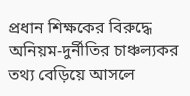প্রধান শিক্ষকের বিরুদ্ধে অনিয়ম-দুর্নীতির চাঞ্চল্যকর তথ্য বেড়িয়ে আসলে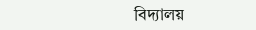বিদ্যালয়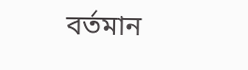বর্তমান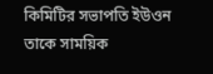কিমিটির সভাপতি ইউওন তাকে সাময়িক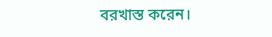বরখাস্ত করেন।